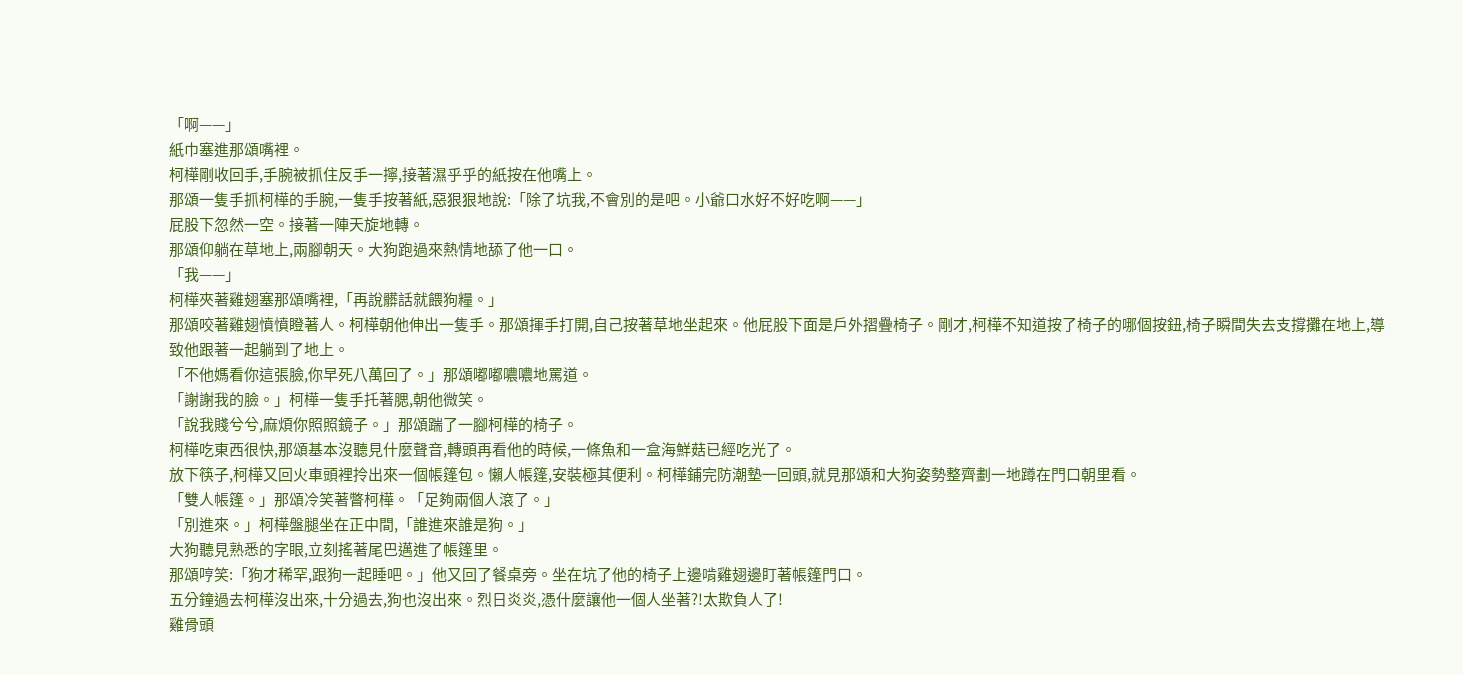「啊——」
紙巾塞進那頌嘴裡。
柯樺剛收回手,手腕被抓住反手一擰,接著濕乎乎的紙按在他嘴上。
那頌一隻手抓柯樺的手腕,一隻手按著紙,惡狠狠地說:「除了坑我,不會別的是吧。小爺口水好不好吃啊——」
屁股下忽然一空。接著一陣天旋地轉。
那頌仰躺在草地上,兩腳朝天。大狗跑過來熱情地舔了他一口。
「我——」
柯樺夾著雞翅塞那頌嘴裡,「再說髒話就餵狗糧。」
那頌咬著雞翅憤憤瞪著人。柯樺朝他伸出一隻手。那頌揮手打開,自己按著草地坐起來。他屁股下面是戶外摺疊椅子。剛才,柯樺不知道按了椅子的哪個按鈕,椅子瞬間失去支撐攤在地上,導致他跟著一起躺到了地上。
「不他媽看你這張臉,你早死八萬回了。」那頌嘟嘟噥噥地罵道。
「謝謝我的臉。」柯樺一隻手托著腮,朝他微笑。
「說我賤兮兮,麻煩你照照鏡子。」那頌踹了一腳柯樺的椅子。
柯樺吃東西很快,那頌基本沒聽見什麼聲音,轉頭再看他的時候,一條魚和一盒海鮮菇已經吃光了。
放下筷子,柯樺又回火車頭裡拎出來一個帳篷包。懶人帳篷,安裝極其便利。柯樺鋪完防潮墊一回頭,就見那頌和大狗姿勢整齊劃一地蹲在門口朝里看。
「雙人帳篷。」那頌冷笑著瞥柯樺。「足夠兩個人滾了。」
「別進來。」柯樺盤腿坐在正中間,「誰進來誰是狗。」
大狗聽見熟悉的字眼,立刻搖著尾巴邁進了帳篷里。
那頌哼笑:「狗才稀罕,跟狗一起睡吧。」他又回了餐桌旁。坐在坑了他的椅子上邊啃雞翅邊盯著帳篷門口。
五分鐘過去柯樺沒出來,十分過去,狗也沒出來。烈日炎炎,憑什麼讓他一個人坐著?!太欺負人了!
雞骨頭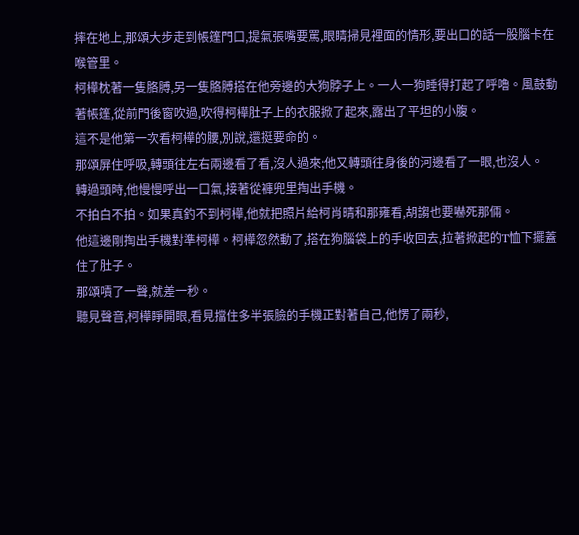摔在地上,那頌大步走到帳篷門口,提氣張嘴要罵,眼睛掃見裡面的情形,要出口的話一股腦卡在喉管里。
柯樺枕著一隻胳膊,另一隻胳膊搭在他旁邊的大狗脖子上。一人一狗睡得打起了呼嚕。風鼓動著帳篷,從前門後窗吹過,吹得柯樺肚子上的衣服掀了起來,露出了平坦的小腹。
這不是他第一次看柯樺的腰,別說,還挺要命的。
那頌屏住呼吸,轉頭往左右兩邊看了看,沒人過來;他又轉頭往身後的河邊看了一眼,也沒人。
轉過頭時,他慢慢呼出一口氣,接著從褲兜里掏出手機。
不拍白不拍。如果真釣不到柯樺,他就把照片給柯肖晴和那雍看,胡謅也要嚇死那倆。
他這邊剛掏出手機對準柯樺。柯樺忽然動了,搭在狗腦袋上的手收回去,拉著掀起的T恤下擺蓋住了肚子。
那頌嘖了一聲,就差一秒。
聽見聲音,柯樺睜開眼,看見擋住多半張臉的手機正對著自己,他愣了兩秒,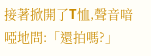接著掀開了T恤,聲音喑啞地問:「還拍嗎?」